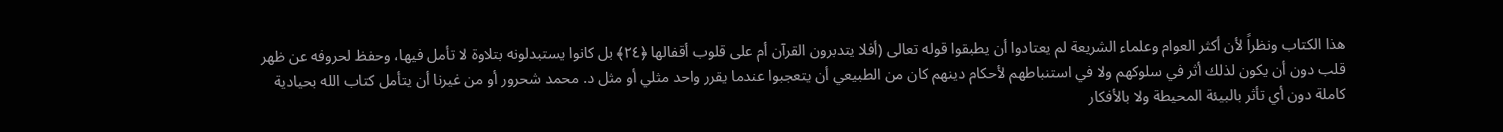هذا الكتاب ونظراً لأن أكثر العوام وعلماء الشريعة لم يعتادوا أن يطبقوا قوله تعالى (أفلا يتدبرون القرآن أم على قلوب أقفالها ﴿٢٤﴾ بل كانوا يستبدلونه بتلاوة لا تأمل فيها، وحفظ لحروفه عن ظهر قلب دون أن يكون لذلك أثر في سلوكهم ولا في استنباطهم لأحكام دينهم كان من الطبيعي أن يتعجبوا عندما يقرر واحد مثلي أو مثل د. محمد شحرور أو من غيرنا أن يتأمل كتاب الله بحيادية كاملة دون أي تأثر بالبيئة المحيطة ولا بالأفكار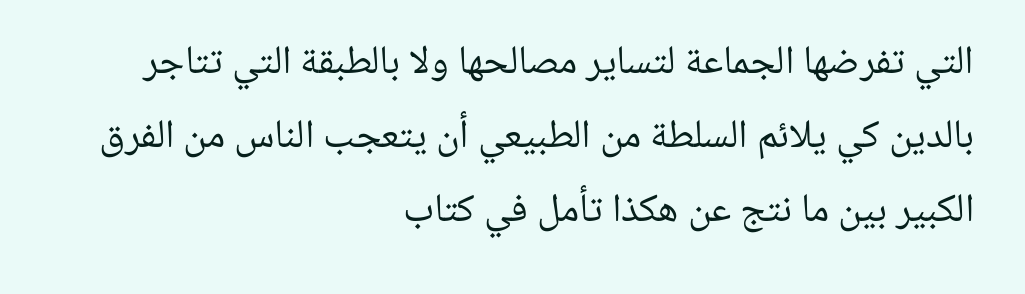التي تفرضها الجماعة لتساير مصالحها ولا بالطبقة التي تتاجر بالدين كي يلائم السلطة من الطبيعي أن يتعجب الناس من الفرق الكبير بين ما نتج عن هكذا تأمل في كتاب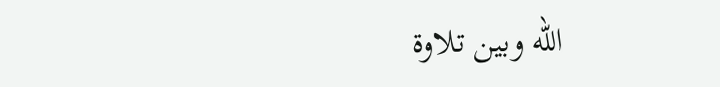الله وبين تلاوة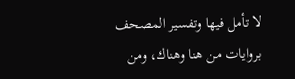لا تأمل فيها وتفسير المصحف بروايات من هنا وهناك، ومن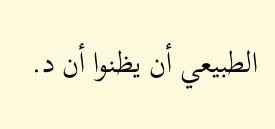الطبيعي أن يظنوا أن د.